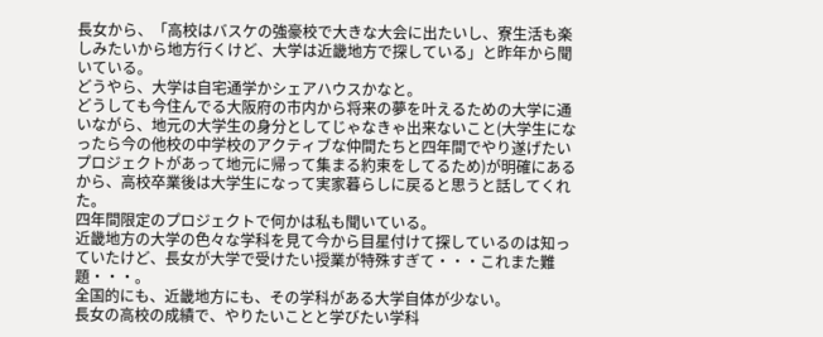長女から、「高校はバスケの強豪校で大きな大会に出たいし、寮生活も楽しみたいから地方行くけど、大学は近畿地方で探している」と昨年から聞いている。
どうやら、大学は自宅通学かシェアハウスかなと。
どうしても今住んでる大阪府の市内から将来の夢を叶えるための大学に通いながら、地元の大学生の身分としてじゃなきゃ出来ないこと(大学生になったら今の他校の中学校のアクティブな仲間たちと四年間でやり遂げたいプロジェクトがあって地元に帰って集まる約束をしてるため)が明確にあるから、高校卒業後は大学生になって実家暮らしに戻ると思うと話してくれた。
四年間限定のプロジェクトで何かは私も聞いている。
近畿地方の大学の色々な学科を見て今から目星付けて探しているのは知っていたけど、長女が大学で受けたい授業が特殊すぎて・・・これまた難題・・・。
全国的にも、近畿地方にも、その学科がある大学自体が少ない。
長女の高校の成績で、やりたいことと学びたい学科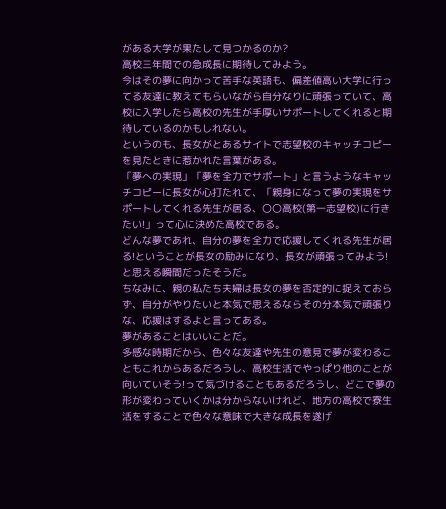がある大学が果たして見つかるのか?
高校三年間での急成長に期待してみよう。
今はその夢に向かって苦手な英語も、偏差値高い大学に行ってる友達に教えてもらいながら自分なりに頑張っていて、高校に入学したら高校の先生が手厚いサポートしてくれると期待しているのかもしれない。
というのも、長女がとあるサイトで志望校のキャッチコピーを見たときに惹かれた言葉がある。
「夢への実現」「夢を全力でサポート」と言うようなキャッチコピーに長女が心打たれて、「親身になって夢の実現をサポートしてくれる先生が居る、〇〇高校(第一志望校)に行きたい!」って心に決めた高校である。
どんな夢であれ、自分の夢を全力で応援してくれる先生が居る!ということが長女の励みになり、長女が頑張ってみよう!と思える瞬間だったそうだ。
ちなみに、親の私たち夫婦は長女の夢を否定的に捉えておらず、自分がやりたいと本気で思えるならその分本気で頑張りな、応援はするよと言ってある。
夢があることはいいことだ。
多感な時期だから、色々な友達や先生の意見で夢が変わることもこれからあるだろうし、高校生活でやっぱり他のことが向いていそう!って気づけることもあるだろうし、どこで夢の形が変わっていくかは分からないけれど、地方の高校で寮生活をすることで色々な意味で大きな成長を遂げ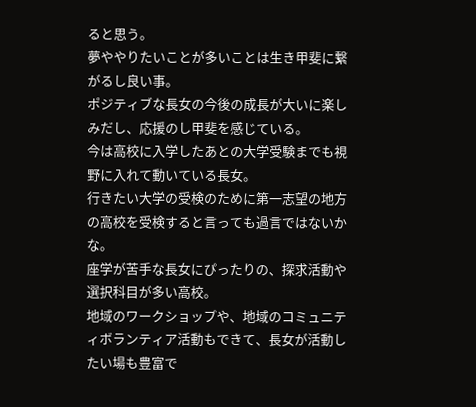ると思う。
夢ややりたいことが多いことは生き甲斐に繋がるし良い事。
ポジティブな長女の今後の成長が大いに楽しみだし、応援のし甲斐を感じている。
今は高校に入学したあとの大学受験までも視野に入れて動いている長女。
行きたい大学の受検のために第一志望の地方の高校を受検すると言っても過言ではないかな。
座学が苦手な長女にぴったりの、探求活動や選択科目が多い高校。
地域のワークショップや、地域のコミュニティボランティア活動もできて、長女が活動したい場も豊富で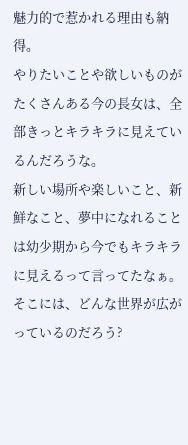魅力的で惹かれる理由も納得。
やりたいことや欲しいものがたくさんある今の長女は、全部きっとキラキラに見えているんだろうな。
新しい場所や楽しいこと、新鮮なこと、夢中になれることは幼少期から今でもキラキラに見えるって言ってたなぁ。
そこには、どんな世界が広がっているのだろう?